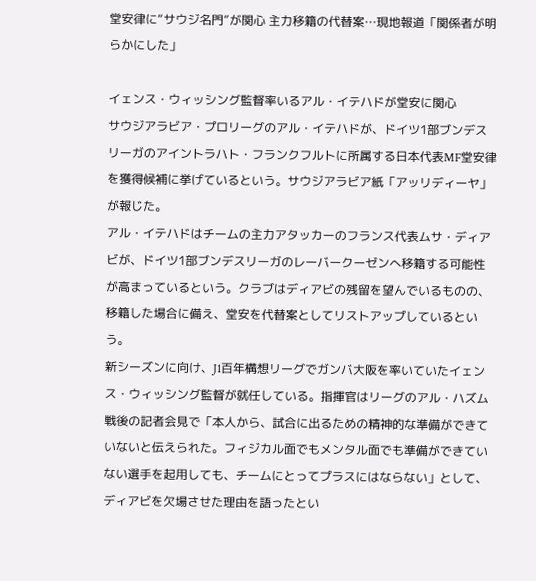堂安律に“サウジ名門”が関心 主力移籍の代替案…現地報道「関係者が明らかにした」

イェンス・ウィッシング監督率いるアル・イテハドが堂安に関心
サウジアラビア・プロリーグのアル・イテハドが、ドイツ1部ブンデスリーガのアイントラハト・フランクフルトに所属する日本代表MF堂安律を獲得候補に挙げているという。サウジアラビア紙「アッリディーヤ」が報じた。
アル・イテハドはチームの主力アタッカーのフランス代表ムサ・ディアビが、ドイツ1部ブンデスリーガのレーバークーゼンへ移籍する可能性が高まっているという。クラブはディアビの残留を望んでいるものの、移籍した場合に備え、堂安を代替案としてリストアップしているという。
新シーズンに向け、J1百年構想リーグでガンバ大阪を率いていたイェンス・ウィッシング監督が就任している。指揮官はリーグのアル・ハズム戦後の記者会見で「本人から、試合に出るための精神的な準備ができていないと伝えられた。フィジカル面でもメンタル面でも準備ができていない選手を起用しても、チームにとってプラスにはならない」として、ディアビを欠場させた理由を語ったとい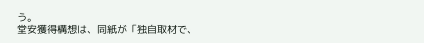う。
堂安獲得構想は、同紙が「独自取材で、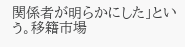関係者が明らかにした」という。移籍市場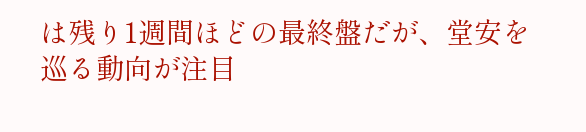は残り1週間ほどの最終盤だが、堂安を巡る動向が注目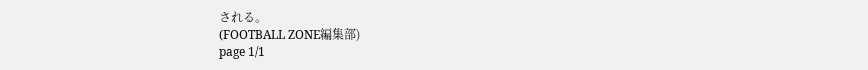される。
(FOOTBALL ZONE編集部)
page 1/1